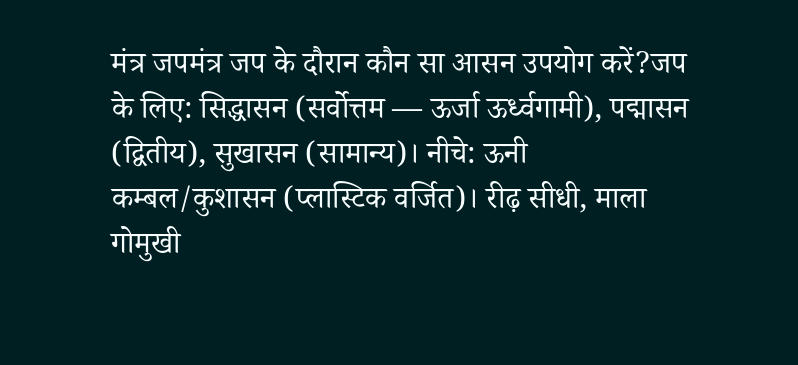मंत्र जपमंत्र जप के दौरान कौन सा आसन उपयोग करें?जप के लिए: सिद्धासन (सर्वोत्तम — ऊर्जा ऊर्ध्वगामी), पद्मासन (द्वितीय), सुखासन (सामान्य)। नीचे: ऊनी कम्बल/कुशासन (प्लास्टिक वर्जित)। रीढ़ सीधी, माला गोमुखी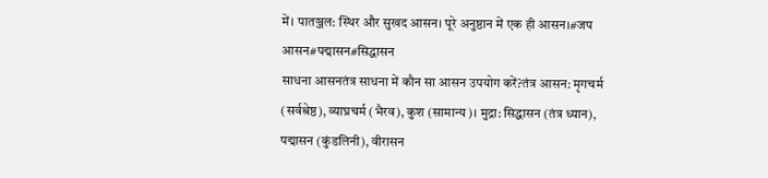में। पातञ्जल: स्थिर और सुखद आसन। पूरे अनुष्ठान में एक ही आसन।#जप आसन#पद्मासन#सिद्धासन
साधना आसनतंत्र साधना में कौन सा आसन उपयोग करें?तंत्र आसन: मृगचर्म (सर्वश्रेष्ठ), व्याघ्रचर्म (भैरव), कुश (सामान्य)। मुद्रा: सिद्धासन (तंत्र ध्यान), पद्मासन (कुंडलिनी), वीरासन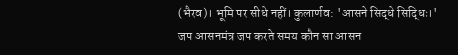(भैरव)। भूमि पर सीधे नहीं। कुलार्णव: 'आसने सिद्धे सिद्धिः।'
जप आसनमंत्र जप करते समय कौन सा आसन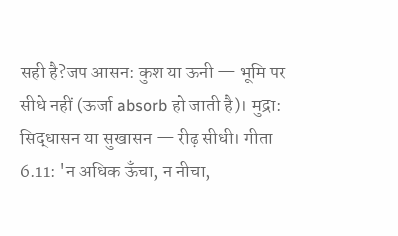सही है?जप आसन: कुश या ऊनी — भूमि पर सीधे नहीं (ऊर्जा absorb हो जाती है)। मुद्रा: सिद्धासन या सुखासन — रीढ़ सीधी। गीता 6.11: 'न अधिक ऊँचा, न नीचा,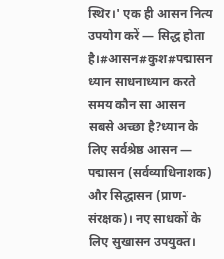स्थिर।' एक ही आसन नित्य उपयोग करें — सिद्ध होता है।#आसन#कुश#पद्मासन
ध्यान साधनाध्यान करते समय कौन सा आसन सबसे अच्छा है?ध्यान के लिए सर्वश्रेष्ठ आसन — पद्मासन (सर्वव्याधिनाशक) और सिद्धासन (प्राण-संरक्षक)। नए साधकों के लिए सुखासन उपयुक्त।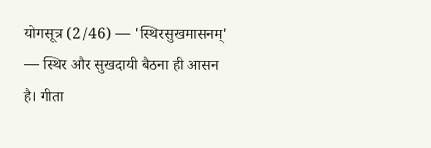योगसूत्र (2/46) — 'स्थिरसुखमासनम्' — स्थिर और सुखदायी बैठना ही आसन है। गीता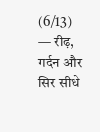(6/13) — रीढ़, गर्दन और सिर सीधे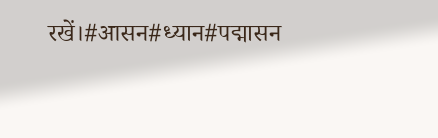रखें।#आसन#ध्यान#पद्मासन